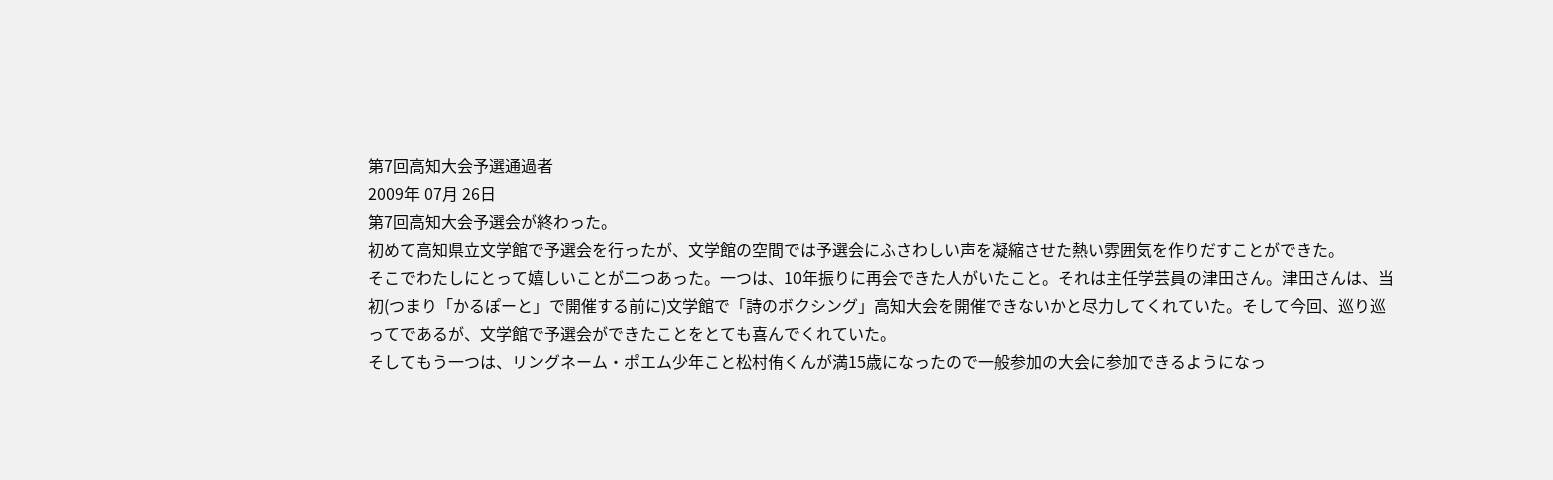第7回高知大会予選通過者
2009年 07月 26日
第7回高知大会予選会が終わった。
初めて高知県立文学館で予選会を行ったが、文学館の空間では予選会にふさわしい声を凝縮させた熱い雰囲気を作りだすことができた。
そこでわたしにとって嬉しいことが二つあった。一つは、10年振りに再会できた人がいたこと。それは主任学芸員の津田さん。津田さんは、当初(つまり「かるぽーと」で開催する前に)文学館で「詩のボクシング」高知大会を開催できないかと尽力してくれていた。そして今回、巡り巡ってであるが、文学館で予選会ができたことをとても喜んでくれていた。
そしてもう一つは、リングネーム・ポエム少年こと松村侑くんが満15歳になったので一般参加の大会に参加できるようになっ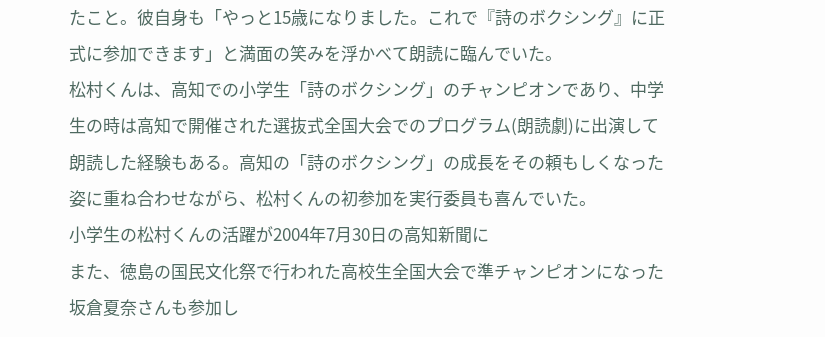たこと。彼自身も「やっと15歳になりました。これで『詩のボクシング』に正式に参加できます」と満面の笑みを浮かべて朗読に臨んでいた。
松村くんは、高知での小学生「詩のボクシング」のチャンピオンであり、中学生の時は高知で開催された選抜式全国大会でのプログラム(朗読劇)に出演して朗読した経験もある。高知の「詩のボクシング」の成長をその頼もしくなった姿に重ね合わせながら、松村くんの初参加を実行委員も喜んでいた。
小学生の松村くんの活躍が2004年7月30日の高知新聞に
また、徳島の国民文化祭で行われた高校生全国大会で準チャンピオンになった坂倉夏奈さんも参加し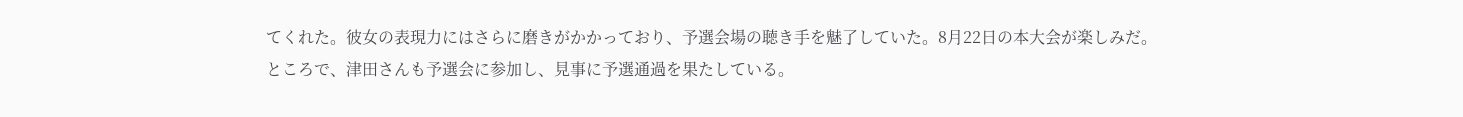てくれた。彼女の表現力にはさらに磨きがかかっており、予選会場の聴き手を魅了していた。8月22日の本大会が楽しみだ。
ところで、津田さんも予選会に参加し、見事に予選通過を果たしている。